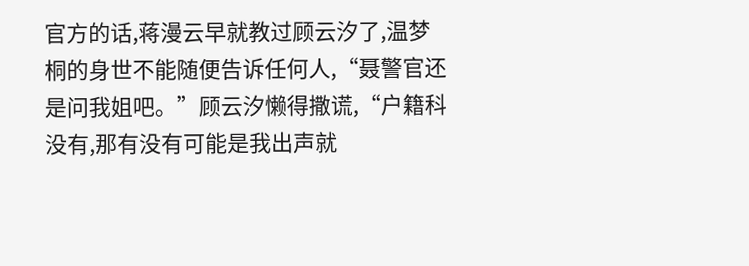官方的话,蒋漫云早就教过顾云汐了,温梦桐的身世不能随便告诉任何人,“聂警官还是问我姐吧。”顾云汐懒得撒谎,“户籍科没有,那有没有可能是我出声就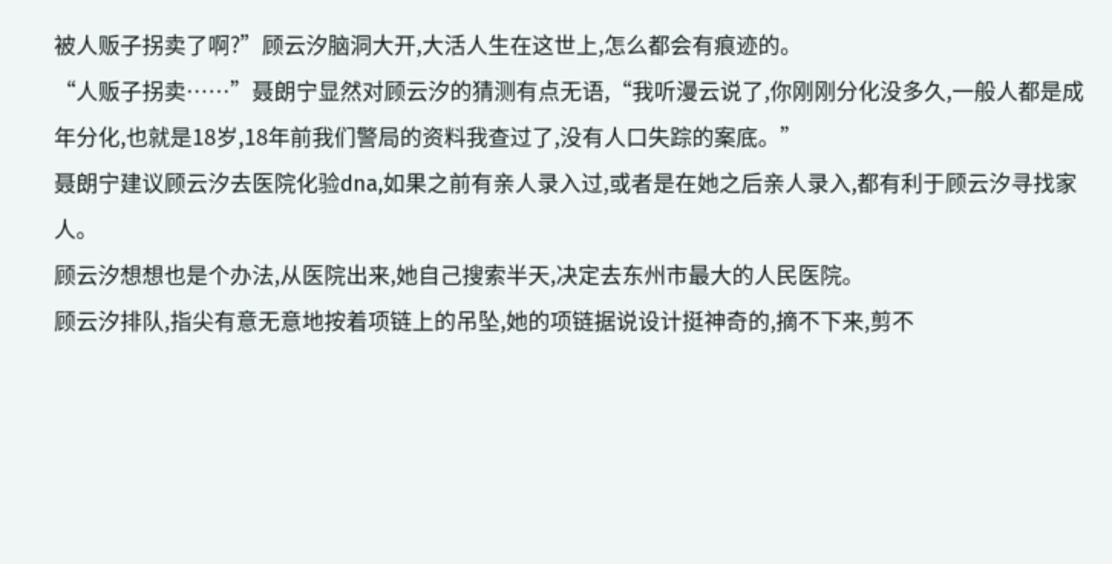被人贩子拐卖了啊?”顾云汐脑洞大开,大活人生在这世上,怎么都会有痕迹的。
“人贩子拐卖……”聂朗宁显然对顾云汐的猜测有点无语,“我听漫云说了,你刚刚分化没多久,一般人都是成年分化,也就是18岁,18年前我们警局的资料我查过了,没有人口失踪的案底。”
聂朗宁建议顾云汐去医院化验dna,如果之前有亲人录入过,或者是在她之后亲人录入,都有利于顾云汐寻找家人。
顾云汐想想也是个办法,从医院出来,她自己搜索半天,决定去东州市最大的人民医院。
顾云汐排队,指尖有意无意地按着项链上的吊坠,她的项链据说设计挺神奇的,摘不下来,剪不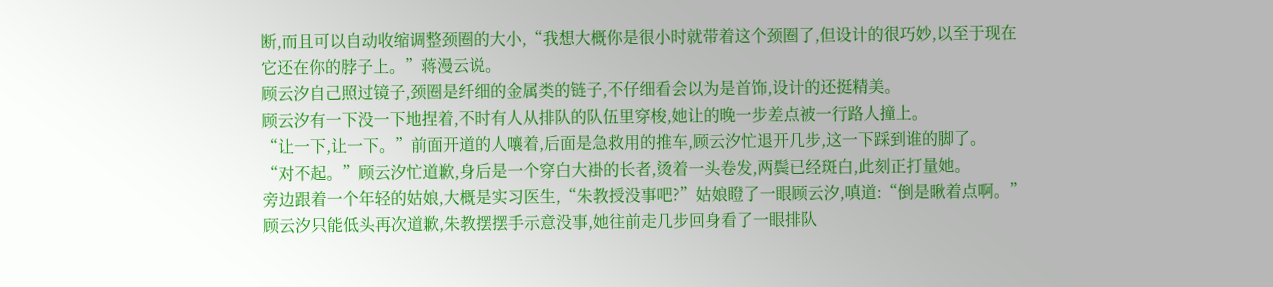断,而且可以自动收缩调整颈圈的大小,“我想大概你是很小时就带着这个颈圈了,但设计的很巧妙,以至于现在它还在你的脖子上。”蒋漫云说。
顾云汐自己照过镜子,颈圈是纤细的金属类的链子,不仔细看会以为是首饰,设计的还挺精美。
顾云汐有一下没一下地捏着,不时有人从排队的队伍里穿梭,她让的晚一步差点被一行路人撞上。
“让一下,让一下。”前面开道的人嚷着,后面是急救用的推车,顾云汐忙退开几步,这一下踩到谁的脚了。
“对不起。”顾云汐忙道歉,身后是一个穿白大褂的长者,烫着一头卷发,两鬓已经斑白,此刻正打量她。
旁边跟着一个年轻的姑娘,大概是实习医生,“朱教授没事吧?”姑娘瞪了一眼顾云汐,嗔道:“倒是瞅着点啊。”
顾云汐只能低头再次道歉,朱教摆摆手示意没事,她往前走几步回身看了一眼排队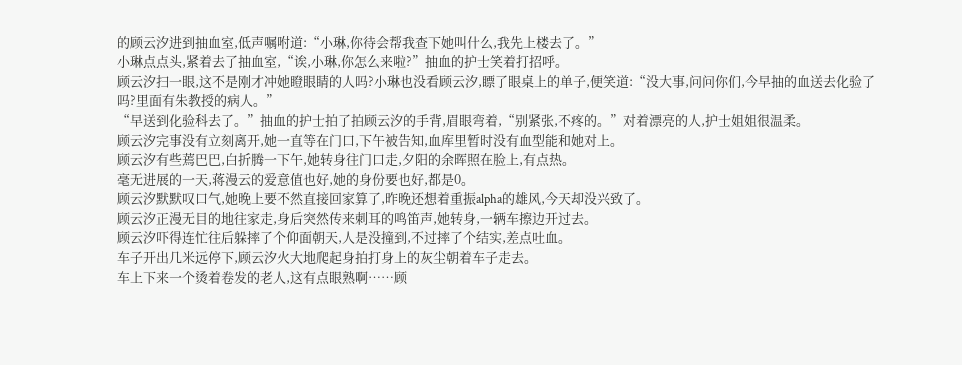的顾云汐进到抽血室,低声嘱咐道:“小琳,你待会帮我查下她叫什么,我先上楼去了。”
小琳点点头,紧着去了抽血室,“诶,小琳,你怎么来啦?”抽血的护士笑着打招呼。
顾云汐扫一眼,这不是刚才冲她瞪眼睛的人吗?小琳也没看顾云汐,瞟了眼桌上的单子,便笑道:“没大事,问问你们,今早抽的血送去化验了吗?里面有朱教授的病人。”
“早送到化验科去了。”抽血的护士拍了拍顾云汐的手背,眉眼弯着,“别紧张,不疼的。”对着漂亮的人,护士姐姐很温柔。
顾云汐完事没有立刻离开,她一直等在门口,下午被告知,血库里暂时没有血型能和她对上。
顾云汐有些蔫巴巴,白折腾一下午,她转身往门口走,夕阳的余晖照在脸上,有点热。
毫无进展的一天,蒋漫云的爱意值也好,她的身份要也好,都是0。
顾云汐默默叹口气,她晚上要不然直接回家算了,昨晚还想着重振alpha的雄风,今天却没兴致了。
顾云汐正漫无目的地往家走,身后突然传来刺耳的鸣笛声,她转身,一辆车擦边开过去。
顾云汐吓得连忙往后躲摔了个仰面朝天,人是没撞到,不过摔了个结实,差点吐血。
车子开出几米远停下,顾云汐火大地爬起身拍打身上的灰尘朝着车子走去。
车上下来一个烫着卷发的老人,这有点眼熟啊……顾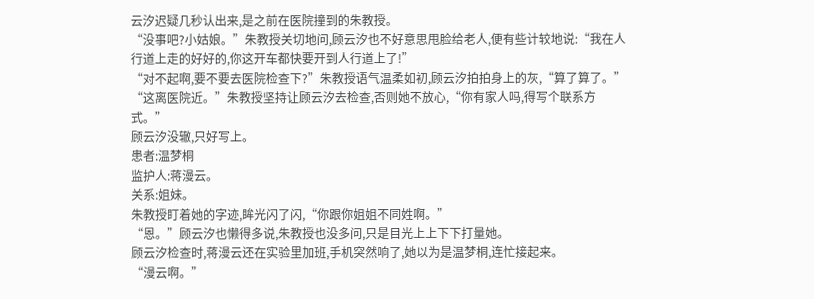云汐迟疑几秒认出来,是之前在医院撞到的朱教授。
“没事吧?小姑娘。”朱教授关切地问,顾云汐也不好意思甩脸给老人,便有些计较地说:“我在人行道上走的好好的,你这开车都快要开到人行道上了!”
“对不起啊,要不要去医院检查下?”朱教授语气温柔如初,顾云汐拍拍身上的灰,“算了算了。”
“这离医院近。”朱教授坚持让顾云汐去检查,否则她不放心,“你有家人吗,得写个联系方式。”
顾云汐没辙,只好写上。
患者:温梦桐
监护人:蒋漫云。
关系:姐妹。
朱教授盯着她的字迹,眸光闪了闪,“你跟你姐姐不同姓啊。”
“恩。”顾云汐也懒得多说,朱教授也没多问,只是目光上上下下打量她。
顾云汐检查时,蒋漫云还在实验里加班,手机突然响了,她以为是温梦桐,连忙接起来。
“漫云啊。”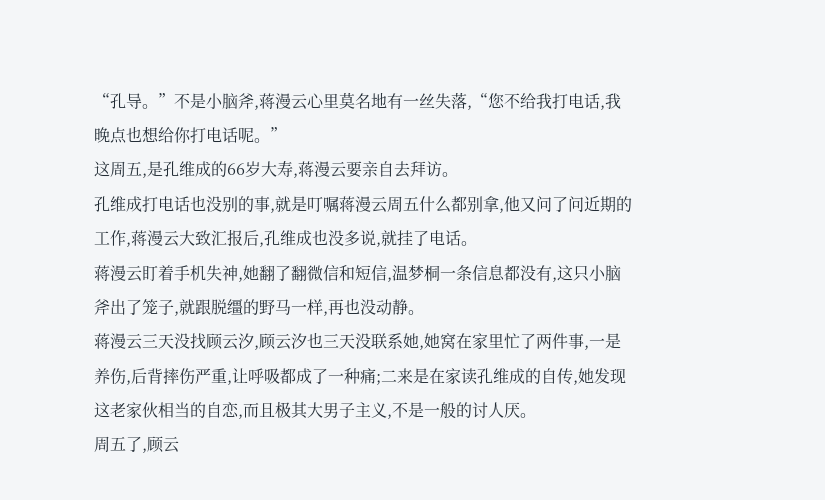“孔导。”不是小脑斧,蒋漫云心里莫名地有一丝失落,“您不给我打电话,我晚点也想给你打电话呢。”
这周五,是孔维成的66岁大寿,蒋漫云要亲自去拜访。
孔维成打电话也没别的事,就是叮嘱蒋漫云周五什么都别拿,他又问了问近期的工作,蒋漫云大致汇报后,孔维成也没多说,就挂了电话。
蒋漫云盯着手机失神,她翻了翻微信和短信,温梦桐一条信息都没有,这只小脑斧出了笼子,就跟脱缰的野马一样,再也没动静。
蒋漫云三天没找顾云汐,顾云汐也三天没联系她,她窝在家里忙了两件事,一是养伤,后背摔伤严重,让呼吸都成了一种痛;二来是在家读孔维成的自传,她发现这老家伙相当的自恋,而且极其大男子主义,不是一般的讨人厌。
周五了,顾云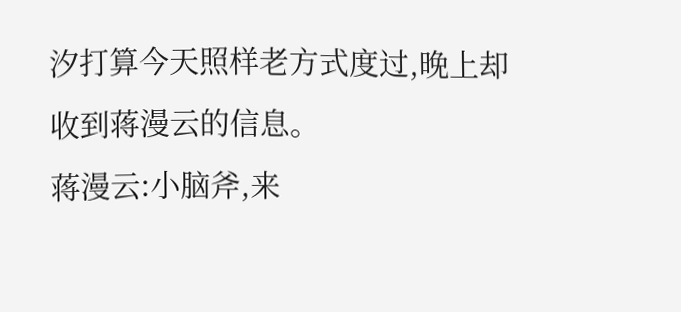汐打算今天照样老方式度过,晚上却收到蒋漫云的信息。
蒋漫云:小脑斧,来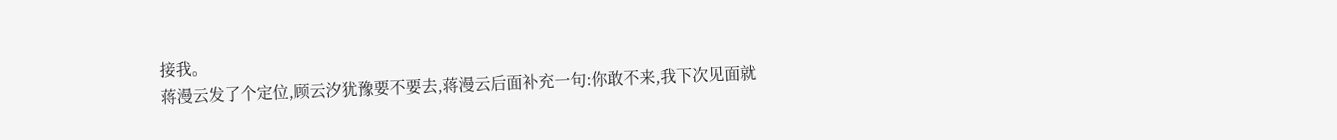接我。
蒋漫云发了个定位,顾云汐犹豫要不要去,蒋漫云后面补充一句:你敢不来,我下次见面就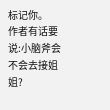标记你。
作者有话要说:小脑斧会不会去接姐姐?